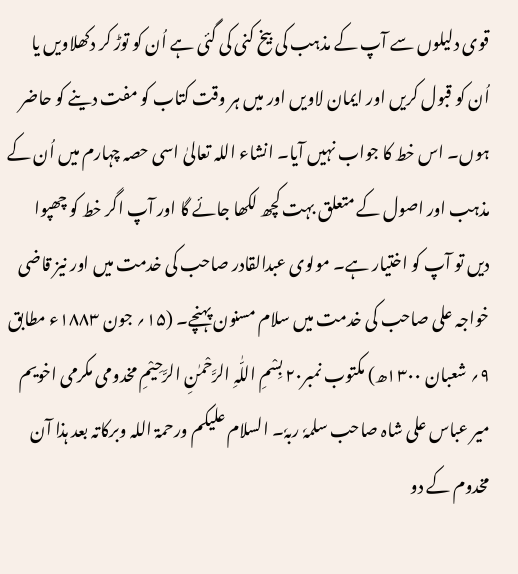قوی دلیلوں سے آپ کے مذہب کی بیخ کنی کی گئی ہے اُن کو توڑ کر دکھلاویں یا اُن کو قبول کریں اور ایمان لاویں اور میں ہر وقت کتاب کو مفت دینے کو حاضر ہوں۔ اس خط کا جواب نہیں آیا۔ انشاء اللہ تعالیٰ اسی حصہ چہارم میں اُن کے مذہب اور اصول کے متعلق بہت کچھ لکھا جائے گا اور آپ اگر خط کو چھپوا دیں تو آپ کو اختیار ہے۔ مولوی عبدالقادر صاحب کی خدمت میں اور نیز قاضی خواجہ علی صاحب کی خدمت میں سلام مسنون پہنچے۔ (۱۵؍ جون ۱۸۸۳ء مطابق ۹؍ شعبان ۱۳۰۰ھ) مکتوب نمبر۲۰ بِسْمِ اللّٰہِ الرَّحْمٰنِ الرَّحِیْمِ مخدومی مکرمی اخویم میر عباس علی شاہ صاحب سلمہٗ ربہٗ۔ السلام علیکم ورحمۃ اللہ وبرکاتہ بعد ہذا آن مخدوم کے دو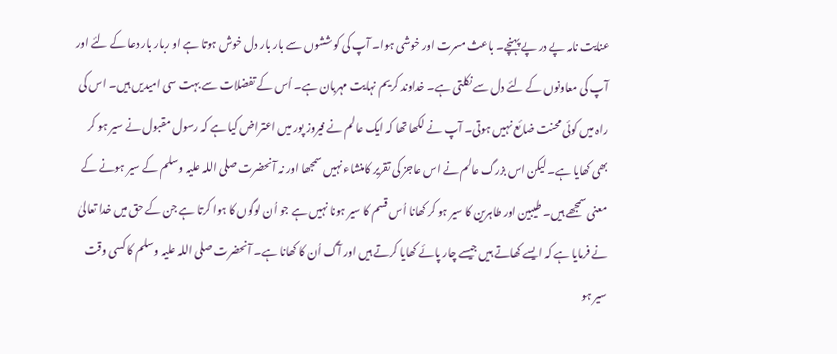عنایت نامہ پے در پے پہنچے۔ باعث مسرت اور خوشی ہوا۔ آپ کی کوششوں سے بار بار دل خوش ہوتا ہے او ربار بار دعا کے لئے اور آپ کی معاونوں کے لئے دل سے نکلتی ہے۔ خداوند کریم نہایت مہربان ہے۔ اُس کے تفضلات سے بہت سی امیدیں ہیں۔ اس کی راہ میں کوئی محنت ضائع نہیں ہوتی۔ آپ نے لکھا تھا کہ ایک عالم نے فیروز پور میں اعتراض کیا ہے کہ رسول مقبول نے سیر ہو کر بھی کھایا ہے۔ لیکن اس بزرگ عالم نے اس عاجز کی تقریر کامنشاء نہیں سمجھا اور نہ آنحضرت صلی اللہ علیہ وسلم کے سیر ہونے کے معنی سمجھے ہیں۔ طیبین اور طاہرین کا سیر ہو کر کھانا اُس قسم کا سیر ہونا نہیں ہے جو اُن لوگوں کا ہوا کرتا ہے جن کے حق میں خدا تعالیٰ نے فرمایا ہے کہ ایسے کھاتے ہیں جیسے چار پائے کھایا کرتے ہیں اور آگ اُن کا کھانا ہے۔ آنحضرت صلی اللہ علیہ وسلم کا کسی وقت سیر ہو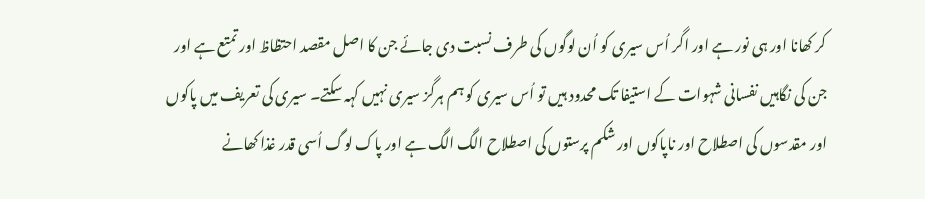کر کھانا اور ہی نور ہے اور اگر اُس سیری کو اُن لوگوں کی طرف نسبت دی جائے جن کا اصل مقصد احتظاظ اور تمتع ہے اور جن کی نگاہیں نفسانی شہوات کے استیفا تک محدود ہیں تو اُس سیری کو ہم ہرگز سیری نہیں کہہ سکتے۔ سیری کی تعریف میں پاکوں اور مقدسوں کی اصطلاح اور ناپاکوں اور شکم پرستوں کی اصطلاح الگ الگ ہے اور پاک لوگ اُسی قدر غذا کھانے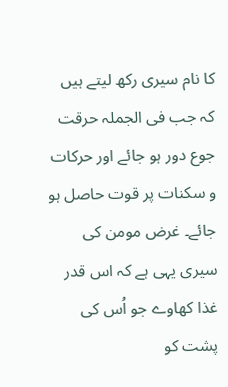کا نام سیری رکھ لیتے ہیں کہ جب فی الجملہ حرقت جوع دور ہو جائے اور حرکات و سکنات پر قوت حاصل ہو جائے۔ غرض مومن کی سیری یہی ہے کہ اس قدر غذا کھاوے جو اُس کی پشت کو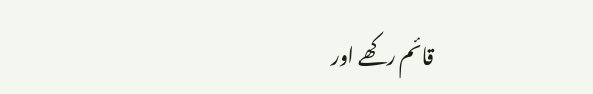قائم رکھے اور